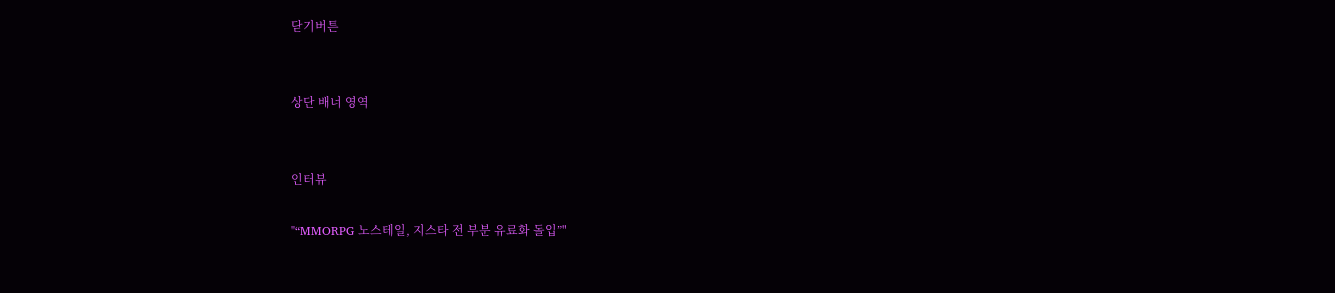닫기버튼


상단 배너 영역


인터뷰

"“MMORPG 노스테일, 지스타 전 부분 유료화 돌입”"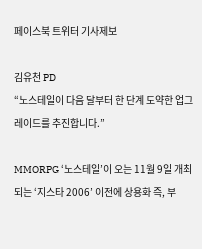페이스북 트위터 기사제보

김유천 PD
“노스테일이 다음 달부터 한 단계 도약한 업그레이드를 추진합니다.”

MMORPG ‘노스테일’이 오는 11월 9일 개최되는 ‘지스타 2006’ 이전에 상용화 즉, 부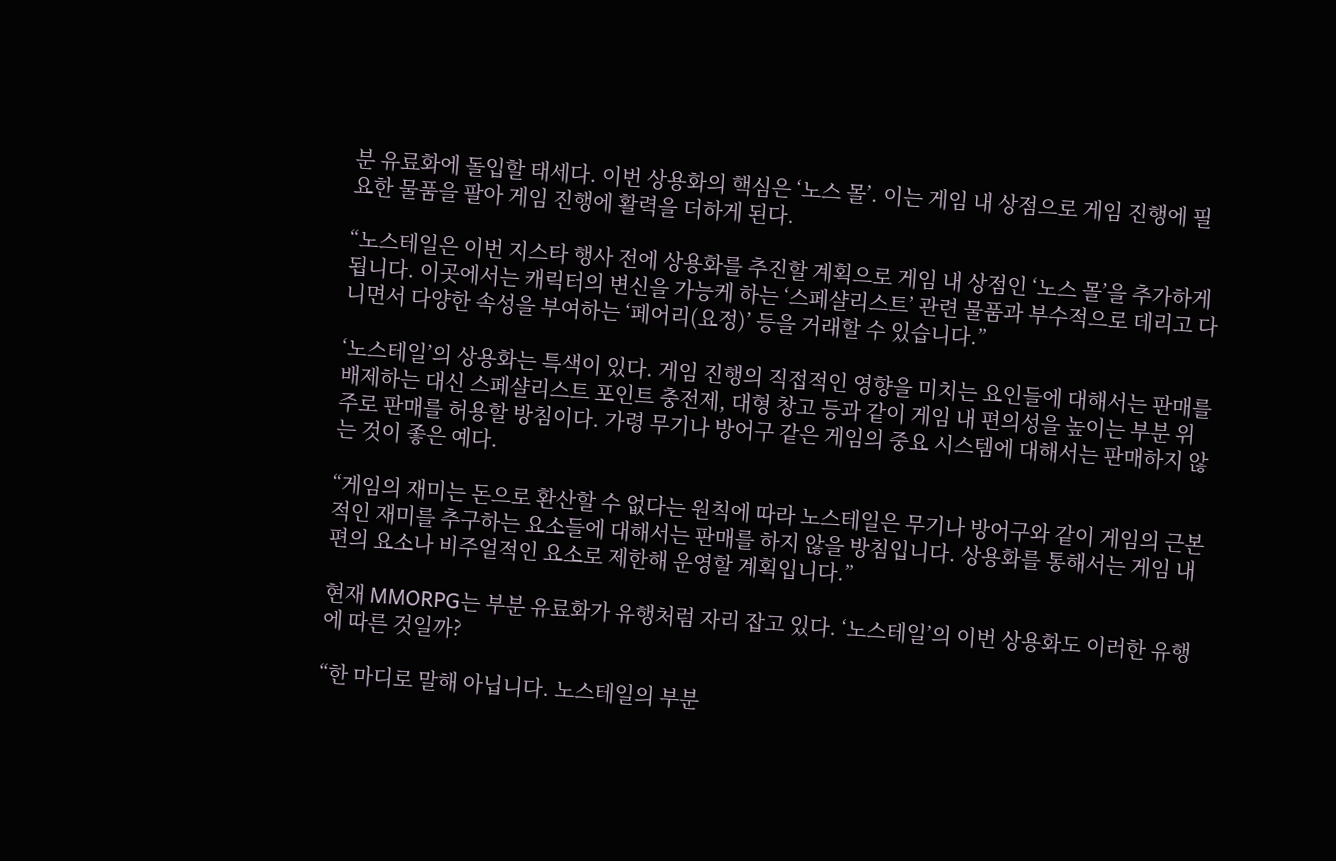분 유료화에 돌입할 태세다. 이번 상용화의 핵심은 ‘노스 몰’. 이는 게임 내 상점으로 게임 진행에 필요한 물품을 팔아 게임 진행에 활력을 더하게 된다.

“노스테일은 이번 지스타 행사 전에 상용화를 추진할 계획으로 게임 내 상점인 ‘노스 몰’을 추가하게 됩니다. 이곳에서는 캐릭터의 변신을 가능케 하는 ‘스페샬리스트’ 관련 물품과 부수적으로 데리고 다니면서 다양한 속성을 부여하는 ‘페어리(요정)’ 등을 거래할 수 있습니다.”

‘노스테일’의 상용화는 특색이 있다. 게임 진행의 직접적인 영향을 미치는 요인들에 대해서는 판매를 배제하는 대신 스페샬리스트 포인트 충전제, 대형 창고 등과 같이 게임 내 편의성을 높이는 부분 위주로 판매를 허용할 방침이다. 가령 무기나 방어구 같은 게임의 중요 시스템에 대해서는 판매하지 않는 것이 좋은 예다.

“게임의 재미는 돈으로 환산할 수 없다는 원칙에 따라 노스테일은 무기나 방어구와 같이 게임의 근본적인 재미를 추구하는 요소들에 대해서는 판매를 하지 않을 방침입니다. 상용화를 통해서는 게임 내 편의 요소나 비주얼적인 요소로 제한해 운영할 계획입니다.”

현재 MMORPG는 부분 유료화가 유행처럼 자리 잡고 있다. ‘노스테일’의 이번 상용화도 이러한 유행에 따른 것일까?

“한 마디로 말해 아닙니다. 노스테일의 부분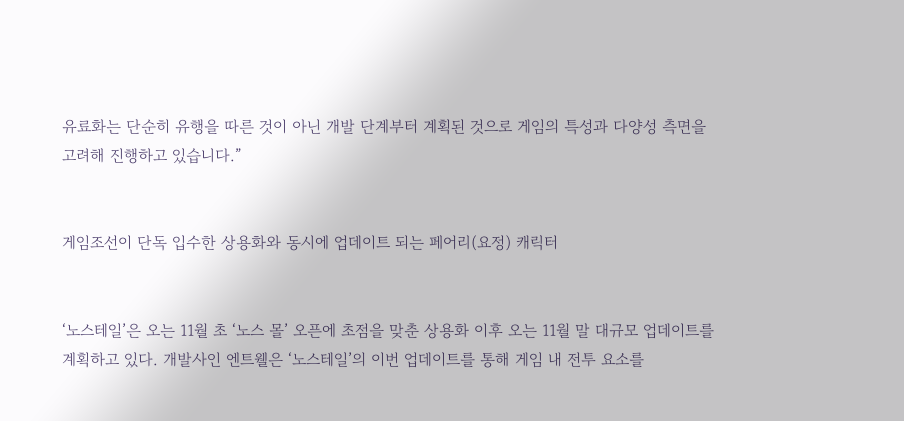유료화는 단순히 유행을 따른 것이 아닌 개발 단계부터 계획된 것으로 게임의 특성과 다양성 측면을 고려해 진행하고 있습니다.”


게임조선이 단독 입수한 상용화와 동시에 업데이트 되는 페어리(요정) 캐릭터


‘노스테일’은 오는 11월 초 ‘노스 몰’ 오픈에 초점을 맞춘 상용화 이후 오는 11월 말 대규모 업데이트를 계획하고 있다. 개발사인 엔트웰은 ‘노스테일’의 이번 업데이트를 통해 게임 내 전투 요소를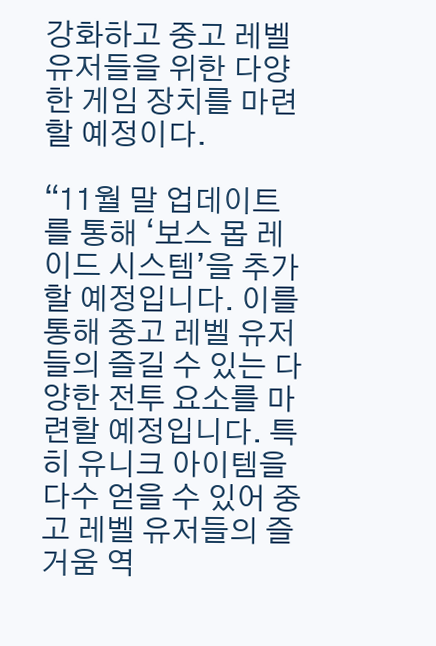강화하고 중고 레벨 유저들을 위한 다양한 게임 장치를 마련할 예정이다.

“11월 말 업데이트를 통해 ‘보스 몹 레이드 시스템’을 추가할 예정입니다. 이를 통해 중고 레벨 유저들의 즐길 수 있는 다양한 전투 요소를 마련할 예정입니다. 특히 유니크 아이템을 다수 얻을 수 있어 중고 레벨 유저들의 즐거움 역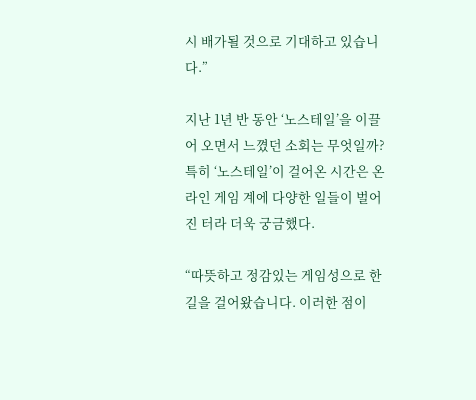시 배가될 것으로 기대하고 있습니다.”

지난 1년 반 동안 ‘노스테일’을 이끌어 오면서 느꼈던 소회는 무엇일까? 특히 ‘노스테일’이 걸어온 시간은 온라인 게임 계에 다양한 일들이 벌어진 터라 더욱 궁금했다.

“따뜻하고 정감있는 게임성으로 한길을 걸어왔습니다. 이러한 점이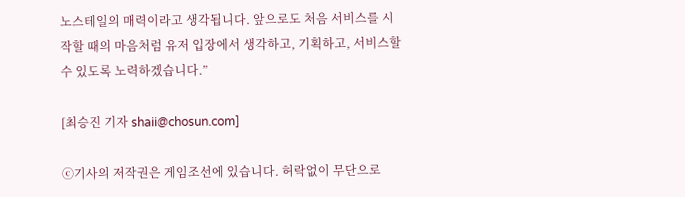노스테일의 매력이라고 생각됩니다. 앞으로도 처음 서비스를 시작할 때의 마음처럼 유저 입장에서 생각하고, 기획하고, 서비스할 수 있도록 노력하겠습니다.”

[최승진 기자 shaii@chosun.com]

ⓒ기사의 저작권은 게임조선에 있습니다. 허락없이 무단으로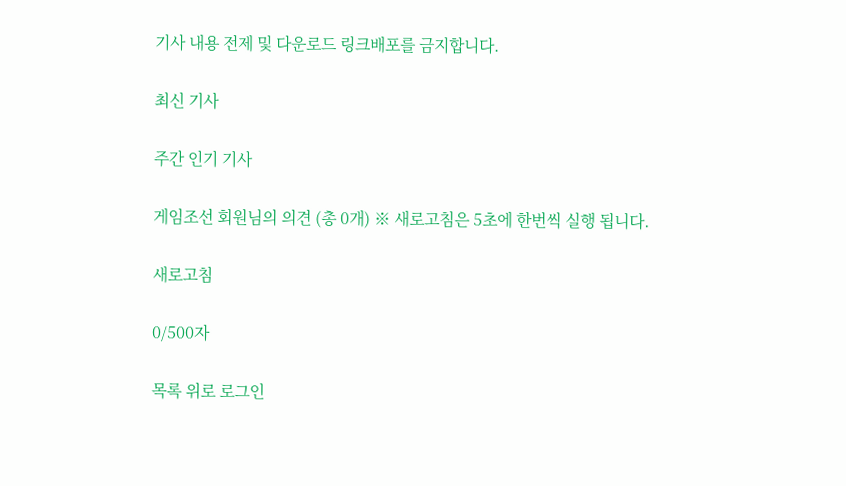기사 내용 전제 및 다운로드 링크배포를 금지합니다.

최신 기사

주간 인기 기사

게임조선 회원님의 의견 (총 0개) ※ 새로고침은 5초에 한번씩 실행 됩니다.

새로고침

0/500자

목록 위로 로그인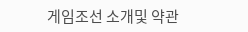게임조선 소개및 약관